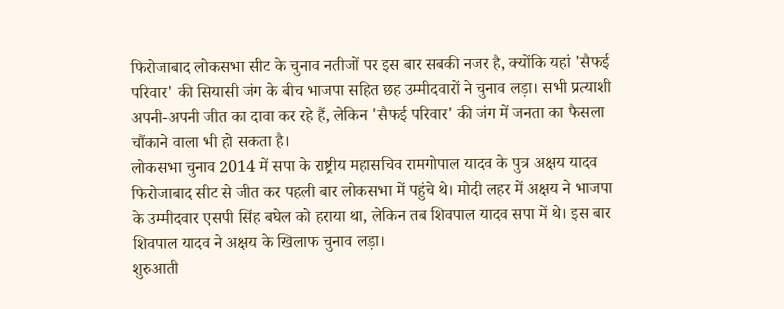फिरोजाबाद लोकसभा सीट के चुनाव नतीजों पर इस बार सबकी नजर है, क्योंकि यहां 'सैफई परिवार' की सियासी जंग के बीच भाजपा सहित छह उम्मीदवारों ने चुनाव लड़ा। सभी प्रत्याशी अपनी-अपनी जीत का दावा कर रहे हैं, लेकिन 'सैफई परिवार' की जंग में जनता का फैसला चौंकाने वाला भी हो सकता है।
लोकसभा चुनाव 2014 में सपा के राष्ट्रीय महासचिव रामगोपाल यादव के पुत्र अक्षय यादव फिरोजाबाद सीट से जीत कर पहली बार लोकसभा में पहुंचे थे। मोदी लहर में अक्षय ने भाजपा के उम्मीदवार एसपी सिंह बघेल को हराया था, लेकिन तब शिवपाल यादव सपा में थे। इस बार शिवपाल यादव ने अक्षय के खिलाफ चुनाव लड़ा।
शुरुआती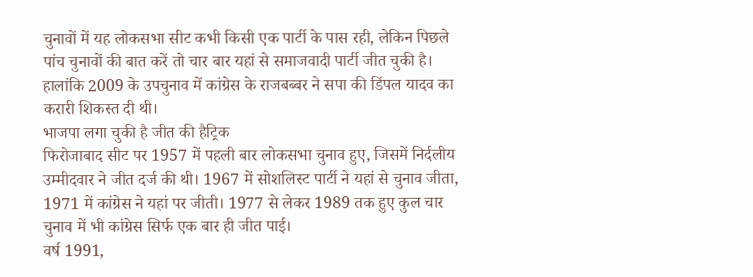चुनावों में यह लोकसभा सीट कभी किसी एक पार्टी के पास रही, लेकिन पिछले पांच चुनावों की बात करें तो चार बार यहां से समाजवादी पार्टी जीत चुकी है। हालांकि 2009 के उपचुनाव में कांग्रेस के राजबब्बर ने सपा की डिंपल यादव का करारी शिकस्त दी थी।
भाजपा लगा चुकी है जीत की हैट्रिक
फिरोजाबाद सीट पर 1957 में पहली बार लोकसभा चुनाव हुए, जिसमें निर्दलीय उम्मीदवार ने जीत दर्ज की थी। 1967 में सोशलिस्ट पार्टी ने यहां से चुनाव जीता, 1971 में कांग्रेस ने यहां पर जीती। 1977 से लेकर 1989 तक हुए कुल चार चुनाव में भी कांग्रेस सिर्फ एक बार ही जीत पाई।
वर्ष 1991,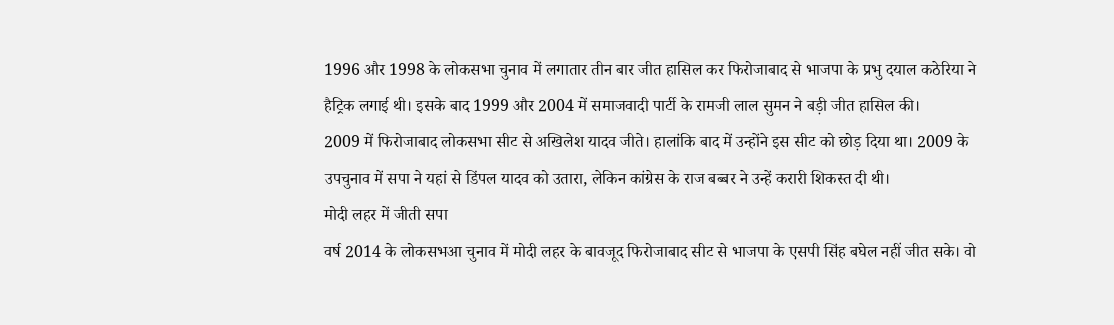1996 और 1998 के लोकसभा चुनाव में लगातार तीन बार जीत हासिल कर फिरोजाबाद से भाजपा के प्रभु दयाल कठेरिया ने हैट्रिक लगाई थी। इसके बाद 1999 और 2004 में समाजवादी पार्टी के रामजी लाल सुमन ने बड़ी जीत हासिल की।
2009 में फिरोजाबाद लोकसभा सीट से अखिलेश यादव जीते। हालांकि बाद में उन्होंने इस सीट को छोड़ दिया था। 2009 के उपचुनाव में सपा ने यहां से डिंपल यादव को उतारा, लेकिन कांग्रेस के राज बब्बर ने उन्हें करारी शिकस्त दी थी।
मोदी लहर में जीती सपा
वर्ष 2014 के लोकसभआ चुनाव में मोदी लहर के बावजूद फिरोजाबाद सीट से भाजपा के एसपी सिंह बघेल नहीं जीत सके। वो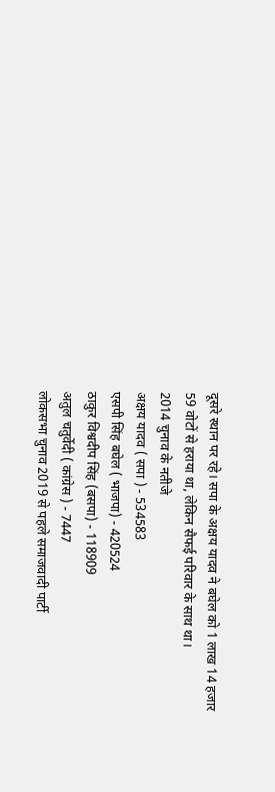दूसरे स्थान पर रहे। सपा के अक्षय यादव ने बघेल को 1 लाख 14 हजार 59 वोटों से हराया था, लेकिन सैफई परिवार के साथ था।
2014 चुनाव के नतीजे
अक्षय यादव ( सपा ) - 534583
एसपी सिंह बघेल ( भाजपा) - 420524
ठाकुर विश्वदीप सिंह (बसपा) - 118909
अतुल चतुर्वेदी ( कांग्रेस ) - 7447
लोकसभा चुनाव 2019 से पहले समाजवादी पार्टी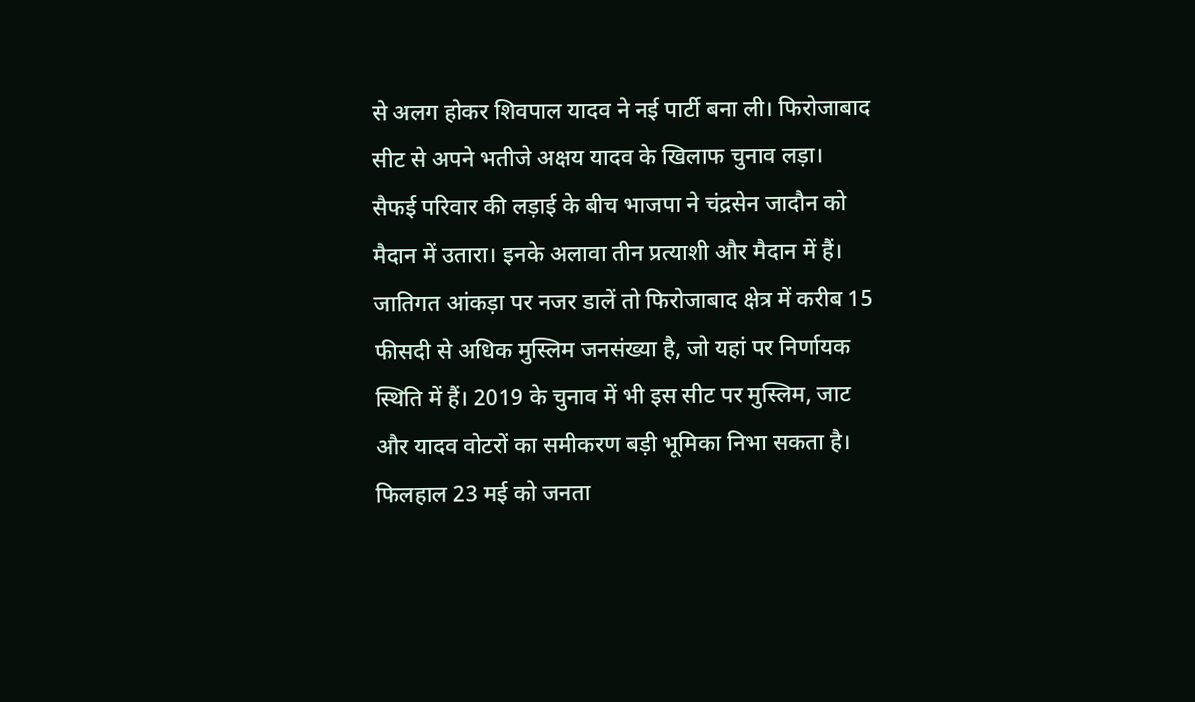से अलग होकर शिवपाल यादव ने नई पार्टी बना ली। फिरोजाबाद सीट से अपने भतीजे अक्षय यादव के खिलाफ चुनाव लड़ा। सैफई परिवार की लड़ाई के बीच भाजपा ने चंद्रसेन जादौन को मैदान में उतारा। इनके अलावा तीन प्रत्याशी और मैदान में हैं।
जातिगत आंकड़ा पर नजर डालें तो फिरोजाबाद क्षेत्र में करीब 15 फीसदी से अधिक मुस्लिम जनसंख्या है, जो यहां पर निर्णायक स्थिति में हैं। 2019 के चुनाव में भी इस सीट पर मुस्लिम, जाट और यादव वोटरों का समीकरण बड़ी भूमिका निभा सकता है। फिलहाल 23 मई को जनता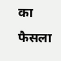का फैसला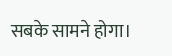सबके सामने होगा।